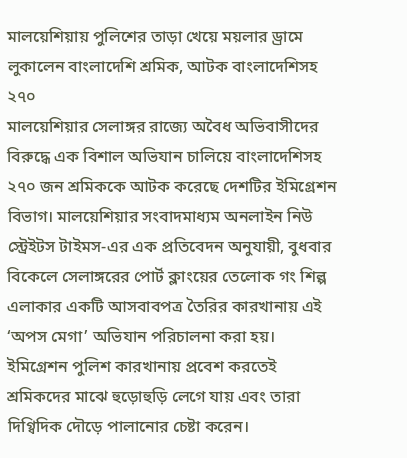মালয়েশিয়ায় পুলিশের তাড়া খেয়ে ময়লার ড্রামে লুকালেন বাংলাদেশি শ্রমিক, আটক বাংলাদেশিসহ ২৭০
মালয়েশিয়ার সেলাঙ্গর রাজ্যে অবৈধ অভিবাসীদের বিরুদ্ধে এক বিশাল অভিযান চালিয়ে বাংলাদেশিসহ ২৭০ জন শ্রমিককে আটক করেছে দেশটির ইমিগ্রেশন বিভাগ। মালয়েশিয়ার সংবাদমাধ্যম অনলাইন নিউ স্ট্রেইটস টাইমস-এর এক প্রতিবেদন অনুযায়ী, বুধবার বিকেলে সেলাঙ্গরের পোর্ট ক্লাংয়ের তেলোক গং শিল্প এলাকার একটি আসবাবপত্র তৈরির কারখানায় এই ‘অপস মেগা’ অভিযান পরিচালনা করা হয়। ইমিগ্রেশন পুলিশ কারখানায় প্রবেশ করতেই শ্রমিকদের মাঝে হুড়োহুড়ি লেগে যায় এবং তারা দিগ্বিদিক দৌড়ে পালানোর চেষ্টা করেন।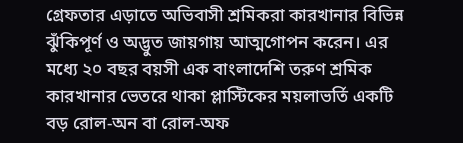গ্রেফতার এড়াতে অভিবাসী শ্রমিকরা কারখানার বিভিন্ন ঝুঁকিপূর্ণ ও অদ্ভুত জায়গায় আত্মগোপন করেন। এর মধ্যে ২০ বছর বয়সী এক বাংলাদেশি তরুণ শ্রমিক কারখানার ভেতরে থাকা প্লাস্টিকের ময়লাভর্তি একটি বড় রোল-অন বা রোল-অফ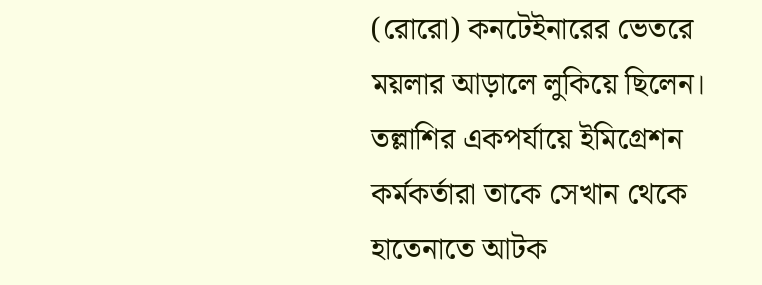(রোরো) কনটেইনারের ভেতরে ময়লার আড়ালে লুকিয়ে ছিলেন। তল্লাশির একপর্যায়ে ইমিগ্রেশন কর্মকর্তারা তাকে সেখান থেকে হাতেনাতে আটক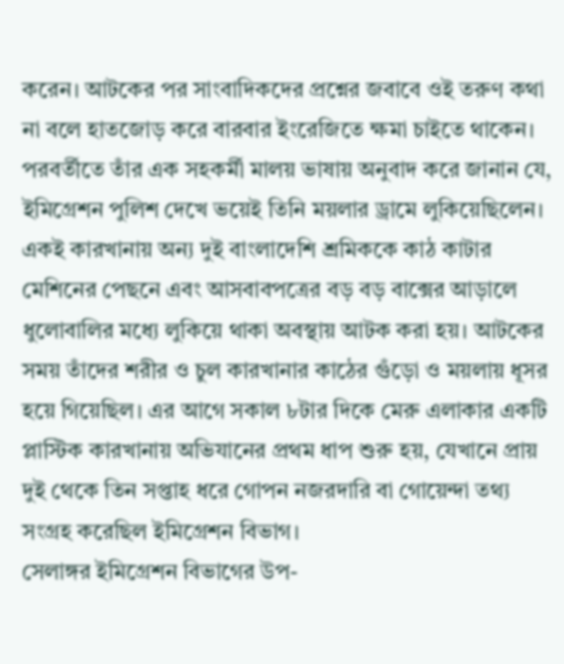করেন। আটকের পর সাংবাদিকদের প্রশ্নের জবাবে ওই তরুণ কথা না বলে হাতজোড় করে বারবার ইংরেজিতে ক্ষমা চাইতে থাকেন। পরবর্তীতে তাঁর এক সহকর্মী মালয় ভাষায় অনুবাদ করে জানান যে, ইমিগ্রেশন পুলিশ দেখে ভয়েই তিনি ময়লার ড্রামে লুকিয়েছিলেন।
একই কারখানায় অন্য দুই বাংলাদেশি শ্রমিককে কাঠ কাটার মেশিনের পেছনে এবং আসবাবপত্রের বড় বড় বাক্সের আড়ালে ধুলোবালির মধ্যে লুকিয়ে থাকা অবস্থায় আটক করা হয়। আটকের সময় তাঁদের শরীর ও চুল কারখানার কাঠের গুঁড়ো ও ময়লায় ধূসর হয়ে গিয়েছিল। এর আগে সকাল ৮টার দিকে মেরু এলাকার একটি প্লাস্টিক কারখানায় অভিযানের প্রথম ধাপ শুরু হয়, যেখানে প্রায় দুই থেকে তিন সপ্তাহ ধরে গোপন নজরদারি বা গোয়েন্দা তথ্য সংগ্রহ করেছিল ইমিগ্রেশন বিভাগ।
সেলাঙ্গর ইমিগ্রেশন বিভাগের উপ-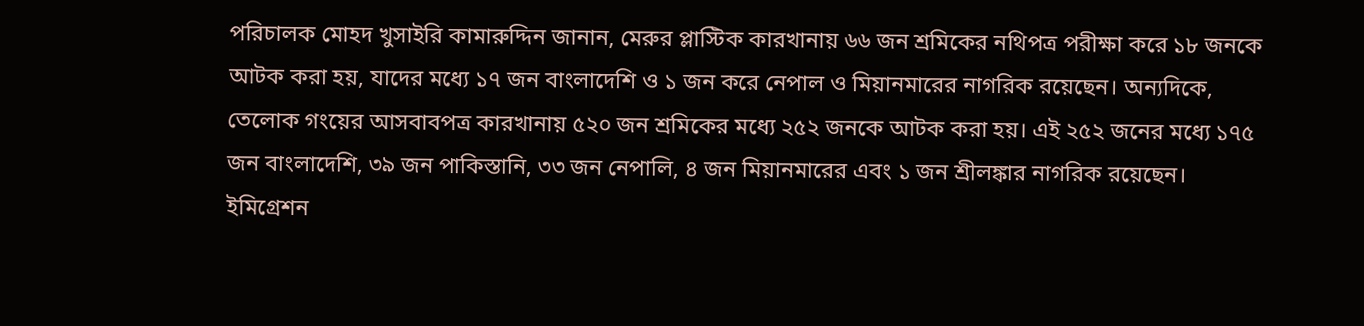পরিচালক মোহদ খুসাইরি কামারুদ্দিন জানান, মেরুর প্লাস্টিক কারখানায় ৬৬ জন শ্রমিকের নথিপত্র পরীক্ষা করে ১৮ জনকে আটক করা হয়, যাদের মধ্যে ১৭ জন বাংলাদেশি ও ১ জন করে নেপাল ও মিয়ানমারের নাগরিক রয়েছেন। অন্যদিকে, তেলোক গংয়ের আসবাবপত্র কারখানায় ৫২০ জন শ্রমিকের মধ্যে ২৫২ জনকে আটক করা হয়। এই ২৫২ জনের মধ্যে ১৭৫ জন বাংলাদেশি, ৩৯ জন পাকিস্তানি, ৩৩ জন নেপালি, ৪ জন মিয়ানমারের এবং ১ জন শ্রীলঙ্কার নাগরিক রয়েছেন।
ইমিগ্রেশন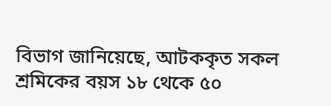বিভাগ জানিয়েছে, আটককৃত সকল শ্রমিকের বয়স ১৮ থেকে ৫০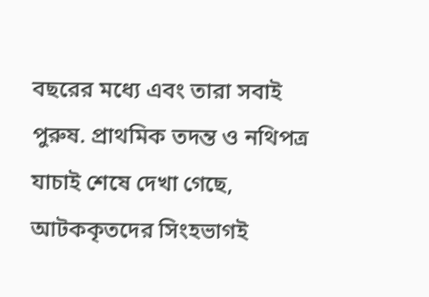বছরের মধ্যে এবং তারা সবাই পুরুষ. প্রাথমিক তদন্ত ও নথিপত্র যাচাই শেষে দেখা গেছে, আটককৃতদের সিংহভাগই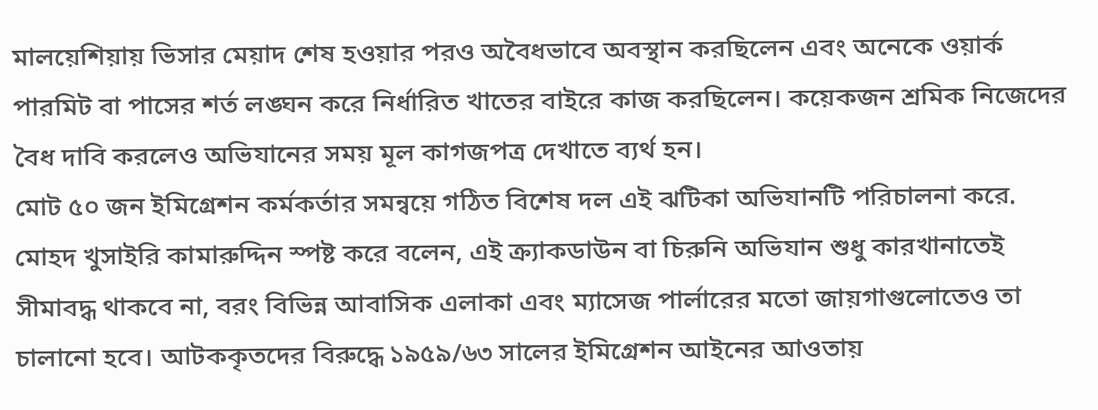মালয়েশিয়ায় ভিসার মেয়াদ শেষ হওয়ার পরও অবৈধভাবে অবস্থান করছিলেন এবং অনেকে ওয়ার্ক পারমিট বা পাসের শর্ত লঙ্ঘন করে নির্ধারিত খাতের বাইরে কাজ করছিলেন। কয়েকজন শ্রমিক নিজেদের বৈধ দাবি করলেও অভিযানের সময় মূল কাগজপত্র দেখাতে ব্যর্থ হন।
মোট ৫০ জন ইমিগ্রেশন কর্মকর্তার সমন্বয়ে গঠিত বিশেষ দল এই ঝটিকা অভিযানটি পরিচালনা করে. মোহদ খুসাইরি কামারুদ্দিন স্পষ্ট করে বলেন, এই ক্র্যাকডাউন বা চিরুনি অভিযান শুধু কারখানাতেই সীমাবদ্ধ থাকবে না, বরং বিভিন্ন আবাসিক এলাকা এবং ম্যাসেজ পার্লারের মতো জায়গাগুলোতেও তা চালানো হবে। আটককৃতদের বিরুদ্ধে ১৯৫৯/৬৩ সালের ইমিগ্রেশন আইনের আওতায়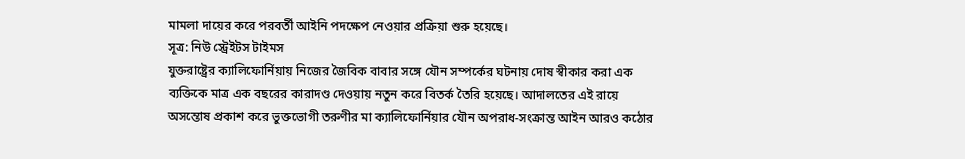মামলা দায়ের করে পরবর্তী আইনি পদক্ষেপ নেওয়ার প্রক্রিয়া শুরু হয়েছে।
সূত্র: নিউ স্ট্রেইটস টাইমস
যুক্তরাষ্ট্রের ক্যালিফোর্নিয়ায় নিজের জৈবিক বাবার সঙ্গে যৌন সম্পর্কের ঘটনায় দোষ স্বীকার করা এক ব্যক্তিকে মাত্র এক বছরের কারাদণ্ড দেওয়ায় নতুন করে বিতর্ক তৈরি হয়েছে। আদালতের এই রায়ে অসন্তোষ প্রকাশ করে ভুক্তভোগী তরুণীর মা ক্যালিফোর্নিয়ার যৌন অপরাধ-সংক্রান্ত আইন আরও কঠোর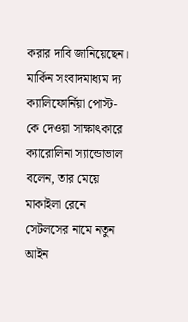করার দাবি জানিয়েছেন। মার্কিন সংবাদমাধ্যম দ্য ক্যালিফোর্নিয়া পোস্ট-কে দেওয়া সাক্ষাৎকারে ক্যারোলিনা স্যান্ডোভাল বলেন, তার মেয়ে মাকাইলা রেনে সেটলসের নামে নতুন আইন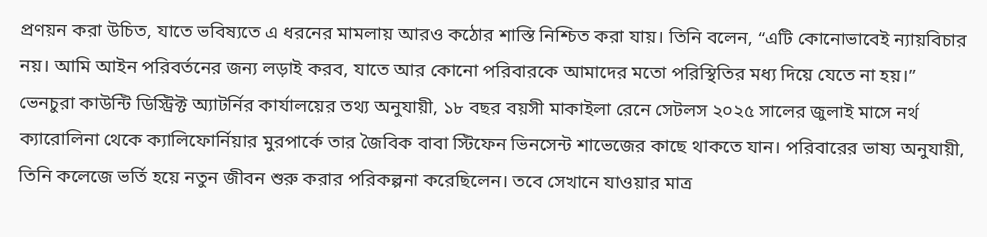প্রণয়ন করা উচিত, যাতে ভবিষ্যতে এ ধরনের মামলায় আরও কঠোর শাস্তি নিশ্চিত করা যায়। তিনি বলেন, “এটি কোনোভাবেই ন্যায়বিচার নয়। আমি আইন পরিবর্তনের জন্য লড়াই করব, যাতে আর কোনো পরিবারকে আমাদের মতো পরিস্থিতির মধ্য দিয়ে যেতে না হয়।” ভেনচুরা কাউন্টি ডিস্ট্রিক্ট অ্যাটর্নির কার্যালয়ের তথ্য অনুযায়ী, ১৮ বছর বয়সী মাকাইলা রেনে সেটলস ২০২৫ সালের জুলাই মাসে নর্থ ক্যারোলিনা থেকে ক্যালিফোর্নিয়ার মুরপার্কে তার জৈবিক বাবা স্টিফেন ভিনসেন্ট শাভেজের কাছে থাকতে যান। পরিবারের ভাষ্য অনুযায়ী, তিনি কলেজে ভর্তি হয়ে নতুন জীবন শুরু করার পরিকল্পনা করেছিলেন। তবে সেখানে যাওয়ার মাত্র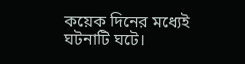কয়েক দিনের মধ্যেই ঘটনাটি ঘটে।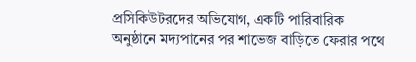প্রসিকিউটরদের অভিযোগ, একটি পারিবারিক অনুষ্ঠানে মদ্যপানের পর শাভেজ বাড়িতে ফেরার পথে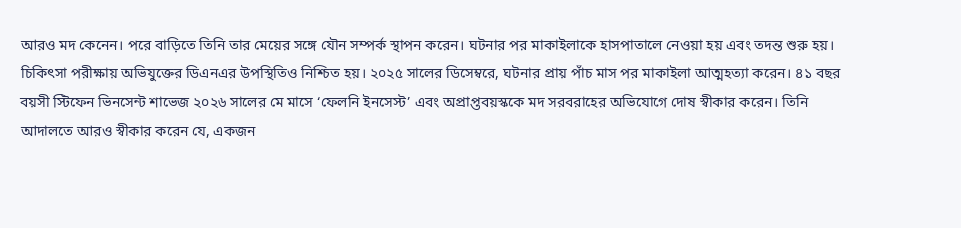আরও মদ কেনেন। পরে বাড়িতে তিনি তার মেয়ের সঙ্গে যৌন সম্পর্ক স্থাপন করেন। ঘটনার পর মাকাইলাকে হাসপাতালে নেওয়া হয় এবং তদন্ত শুরু হয়। চিকিৎসা পরীক্ষায় অভিযুক্তের ডিএনএর উপস্থিতিও নিশ্চিত হয়। ২০২৫ সালের ডিসেম্বরে, ঘটনার প্রায় পাঁচ মাস পর মাকাইলা আত্মহত্যা করেন। ৪১ বছর বয়সী স্টিফেন ভিনসেন্ট শাভেজ ২০২৬ সালের মে মাসে ‘ফেলনি ইনসেস্ট’ এবং অপ্রাপ্তবয়স্ককে মদ সরবরাহের অভিযোগে দোষ স্বীকার করেন। তিনি আদালতে আরও স্বীকার করেন যে, একজন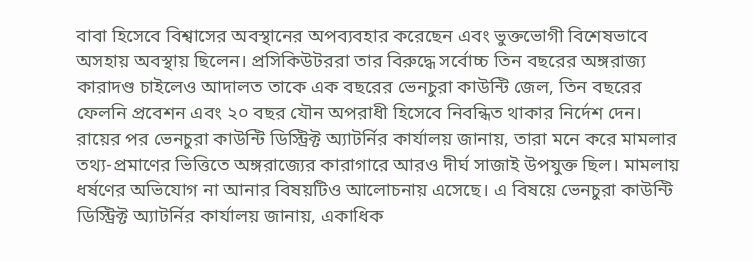বাবা হিসেবে বিশ্বাসের অবস্থানের অপব্যবহার করেছেন এবং ভুক্তভোগী বিশেষভাবে অসহায় অবস্থায় ছিলেন। প্রসিকিউটররা তার বিরুদ্ধে সর্বোচ্চ তিন বছরের অঙ্গরাজ্য কারাদণ্ড চাইলেও আদালত তাকে এক বছরের ভেনচুরা কাউন্টি জেল, তিন বছরের ফেলনি প্রবেশন এবং ২০ বছর যৌন অপরাধী হিসেবে নিবন্ধিত থাকার নির্দেশ দেন। রায়ের পর ভেনচুরা কাউন্টি ডিস্ট্রিক্ট অ্যাটর্নির কার্যালয় জানায়, তারা মনে করে মামলার তথ্য-প্রমাণের ভিত্তিতে অঙ্গরাজ্যের কারাগারে আরও দীর্ঘ সাজাই উপযুক্ত ছিল। মামলায় ধর্ষণের অভিযোগ না আনার বিষয়টিও আলোচনায় এসেছে। এ বিষয়ে ভেনচুরা কাউন্টি ডিস্ট্রিক্ট অ্যাটর্নির কার্যালয় জানায়, একাধিক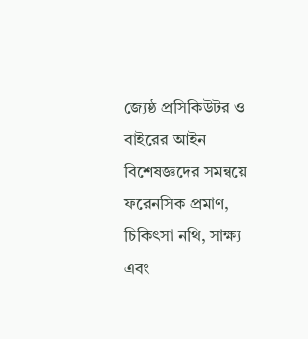জ্যেষ্ঠ প্রসিকিউটর ও বাইরের আইন বিশেষজ্ঞদের সমন্বয়ে ফরেনসিক প্রমাণ, চিকিৎসা নথি, সাক্ষ্য এবং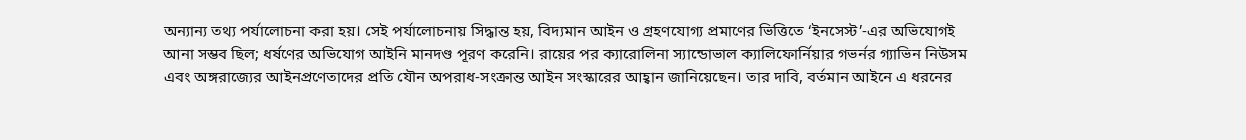অন্যান্য তথ্য পর্যালোচনা করা হয়। সেই পর্যালোচনায় সিদ্ধান্ত হয়, বিদ্যমান আইন ও গ্রহণযোগ্য প্রমাণের ভিত্তিতে ‘ইনসেস্ট’-এর অভিযোগই আনা সম্ভব ছিল; ধর্ষণের অভিযোগ আইনি মানদণ্ড পূরণ করেনি। রায়ের পর ক্যারোলিনা স্যান্ডোভাল ক্যালিফোর্নিয়ার গভর্নর গ্যাভিন নিউসম এবং অঙ্গরাজ্যের আইনপ্রণেতাদের প্রতি যৌন অপরাধ-সংক্রান্ত আইন সংস্কারের আহ্বান জানিয়েছেন। তার দাবি, বর্তমান আইনে এ ধরনের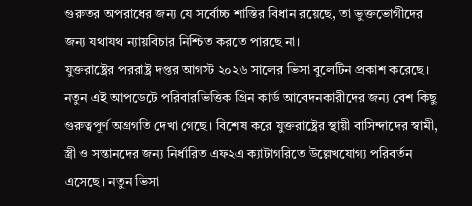গুরুতর অপরাধের জন্য যে সর্বোচ্চ শাস্তির বিধান রয়েছে, তা ভুক্তভোগীদের জন্য যথাযথ ন্যায়বিচার নিশ্চিত করতে পারছে না।
যুক্তরাষ্ট্রের পররাষ্ট্র দপ্তর আগস্ট ২০২৬ সালের ভিসা বুলেটিন প্রকাশ করেছে। নতুন এই আপডেটে পরিবারভিত্তিক গ্রিন কার্ড আবেদনকারীদের জন্য বেশ কিছু গুরুত্বপূর্ণ অগ্রগতি দেখা গেছে। বিশেষ করে যুক্তরাষ্ট্রের স্থায়ী বাসিন্দাদের স্বামী, স্ত্রী ও সন্তানদের জন্য নির্ধারিত এফ২এ ক্যাটাগরিতে উল্লেখযোগ্য পরিবর্তন এসেছে। নতুন ভিসা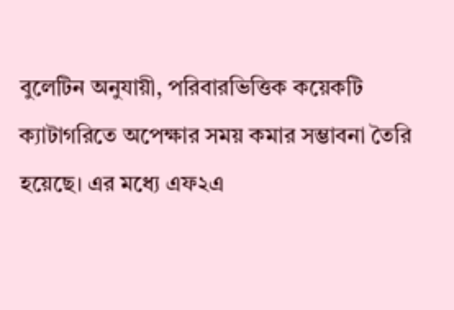বুলেটিন অনুযায়ী, পরিবারভিত্তিক কয়েকটি ক্যাটাগরিতে অপেক্ষার সময় কমার সম্ভাবনা তৈরি হয়েছে। এর মধ্যে এফ২এ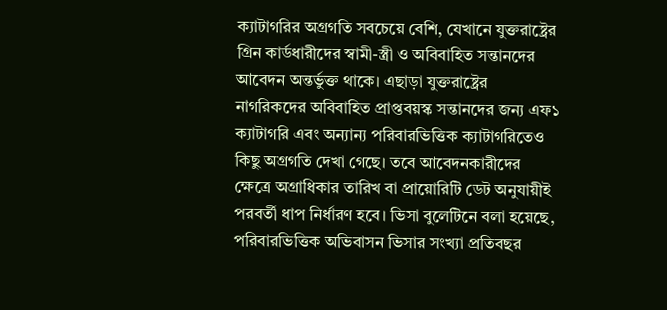ক্যাটাগরির অগ্রগতি সবচেয়ে বেশি, যেখানে যুক্তরাষ্ট্রের গ্রিন কার্ডধারীদের স্বামী-স্ত্রী ও অবিবাহিত সন্তানদের আবেদন অন্তর্ভুক্ত থাকে। এছাড়া যুক্তরাষ্ট্রের নাগরিকদের অবিবাহিত প্রাপ্তবয়স্ক সন্তানদের জন্য এফ১ ক্যাটাগরি এবং অন্যান্য পরিবারভিত্তিক ক্যাটাগরিতেও কিছু অগ্রগতি দেখা গেছে। তবে আবেদনকারীদের ক্ষেত্রে অগ্রাধিকার তারিখ বা প্রায়োরিটি ডেট অনুযায়ীই পরবর্তী ধাপ নির্ধারণ হবে। ভিসা বুলেটিনে বলা হয়েছে, পরিবারভিত্তিক অভিবাসন ভিসার সংখ্যা প্রতিবছর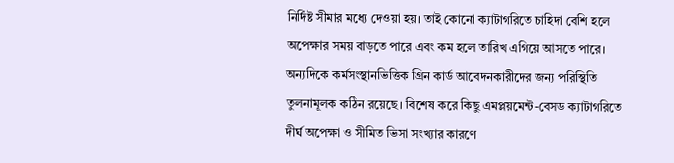নির্দিষ্ট সীমার মধ্যে দেওয়া হয়। তাই কোনো ক্যাটাগরিতে চাহিদা বেশি হলে অপেক্ষার সময় বাড়তে পারে এবং কম হলে তারিখ এগিয়ে আসতে পারে। অন্যদিকে কর্মসংস্থানভিত্তিক গ্রিন কার্ড আবেদনকারীদের জন্য পরিস্থিতি তুলনামূলক কঠিন রয়েছে। বিশেষ করে কিছু এমপ্লয়মেন্ট-বেসড ক্যাটাগরিতে দীর্ঘ অপেক্ষা ও সীমিত ভিসা সংখ্যার কারণে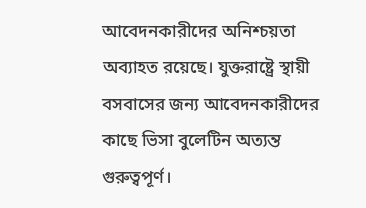আবেদনকারীদের অনিশ্চয়তা অব্যাহত রয়েছে। যুক্তরাষ্ট্রে স্থায়ী বসবাসের জন্য আবেদনকারীদের কাছে ভিসা বুলেটিন অত্যন্ত গুরুত্বপূর্ণ।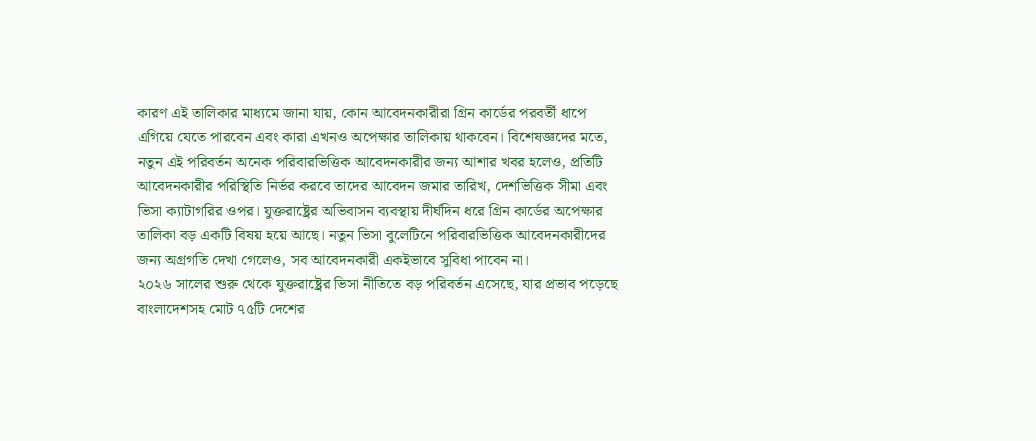কারণ এই তালিকার মাধ্যমে জানা যায়, কোন আবেদনকারীরা গ্রিন কার্ডের পরবর্তী ধাপে এগিয়ে যেতে পারবেন এবং কারা এখনও অপেক্ষার তালিকায় থাকবেন। বিশেষজ্ঞদের মতে, নতুন এই পরিবর্তন অনেক পরিবারভিত্তিক আবেদনকারীর জন্য আশার খবর হলেও, প্রতিটি আবেদনকারীর পরিস্থিতি নির্ভর করবে তাদের আবেদন জমার তারিখ, দেশভিত্তিক সীমা এবং ভিসা ক্যাটাগরির ওপর। যুক্তরাষ্ট্রের অভিবাসন ব্যবস্থায় দীর্ঘদিন ধরে গ্রিন কার্ডের অপেক্ষার তালিকা বড় একটি বিষয় হয়ে আছে। নতুন ভিসা বুলেটিনে পরিবারভিত্তিক আবেদনকারীদের জন্য অগ্রগতি দেখা গেলেও, সব আবেদনকারী একইভাবে সুবিধা পাবেন না।
২০২৬ সালের শুরু থেকে যুক্তরাষ্ট্রের ভিসা নীতিতে বড় পরিবর্তন এসেছে, যার প্রভাব পড়েছে বাংলাদেশসহ মোট ৭৫টি দেশের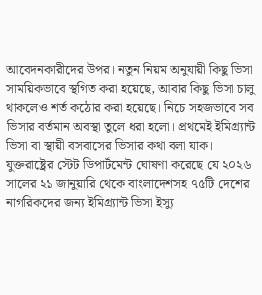আবেদনকারীদের উপর। নতুন নিয়ম অনুযায়ী কিছু ভিসা সাময়িকভাবে স্থগিত করা হয়েছে, আবার কিছু ভিসা চালু থাকলেও শর্ত কঠোর করা হয়েছে। নিচে সহজভাবে সব ভিসার বর্তমান অবস্থা তুলে ধরা হলো। প্রথমেই ইমিগ্র্যান্ট ভিসা বা স্থায়ী বসবাসের ভিসার কথা বলা যাক। যুক্তরাষ্ট্রের স্টেট ডিপার্টমেন্ট ঘোষণা করেছে যে ২০২৬ সালের ২১ জানুয়ারি থেকে বাংলাদেশসহ ৭৫টি দেশের নাগরিকদের জন্য ইমিগ্র্যান্ট ভিসা ইস্যু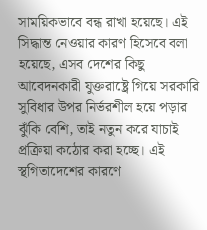সাময়িকভাবে বন্ধ রাখা হয়েছে। এই সিদ্ধান্ত নেওয়ার কারণ হিসেবে বলা হয়েছে, এসব দেশের কিছু আবেদনকারী যুক্তরাষ্ট্রে গিয়ে সরকারি সুবিধার উপর নির্ভরশীল হয়ে পড়ার ঝুঁকি বেশি, তাই নতুন করে যাচাই প্রক্রিয়া কঠোর করা হচ্ছে। এই স্থগিতাদেশের কারণে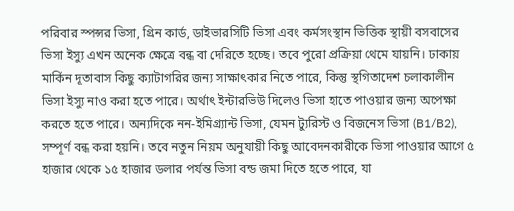পরিবার স্পন্সর ভিসা, গ্রিন কার্ড, ডাইভারসিটি ভিসা এবং কর্মসংস্থান ভিত্তিক স্থায়ী বসবাসের ভিসা ইস্যু এখন অনেক ক্ষেত্রে বন্ধ বা দেরিতে হচ্ছে। তবে পুরো প্রক্রিয়া থেমে যায়নি। ঢাকায় মার্কিন দূতাবাস কিছু ক্যাটাগরির জন্য সাক্ষাৎকার নিতে পারে, কিন্তু স্থগিতাদেশ চলাকালীন ভিসা ইস্যু নাও করা হতে পারে। অর্থাৎ ইন্টারভিউ দিলেও ভিসা হাতে পাওয়ার জন্য অপেক্ষা করতে হতে পারে। অন্যদিকে নন-ইমিগ্র্যান্ট ভিসা, যেমন ট্যুরিস্ট ও বিজনেস ভিসা (B1/B2), সম্পূর্ণ বন্ধ করা হয়নি। তবে নতুন নিয়ম অনুযায়ী কিছু আবেদনকারীকে ভিসা পাওয়ার আগে ৫ হাজার থেকে ১৫ হাজার ডলার পর্যন্ত ভিসা বন্ড জমা দিতে হতে পারে, যা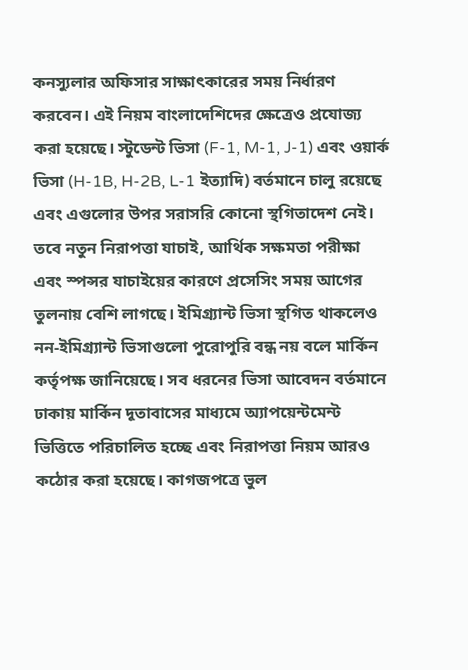কনস্যুলার অফিসার সাক্ষাৎকারের সময় নির্ধারণ করবেন। এই নিয়ম বাংলাদেশিদের ক্ষেত্রেও প্রযোজ্য করা হয়েছে। স্টুডেন্ট ভিসা (F-1, M-1, J-1) এবং ওয়ার্ক ভিসা (H-1B, H-2B, L-1 ইত্যাদি) বর্তমানে চালু রয়েছে এবং এগুলোর উপর সরাসরি কোনো স্থগিতাদেশ নেই। তবে নতুন নিরাপত্তা যাচাই, আর্থিক সক্ষমতা পরীক্ষা এবং স্পন্সর যাচাইয়ের কারণে প্রসেসিং সময় আগের তুলনায় বেশি লাগছে। ইমিগ্র্যান্ট ভিসা স্থগিত থাকলেও নন-ইমিগ্র্যান্ট ভিসাগুলো পুরোপুরি বন্ধ নয় বলে মার্কিন কর্তৃপক্ষ জানিয়েছে। সব ধরনের ভিসা আবেদন বর্তমানে ঢাকায় মার্কিন দূতাবাসের মাধ্যমে অ্যাপয়েন্টমেন্ট ভিত্তিতে পরিচালিত হচ্ছে এবং নিরাপত্তা নিয়ম আরও কঠোর করা হয়েছে। কাগজপত্রে ভুল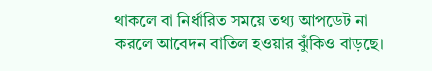থাকলে বা নির্ধারিত সময়ে তথ্য আপডেট না করলে আবেদন বাতিল হওয়ার ঝুঁকিও বাড়ছে।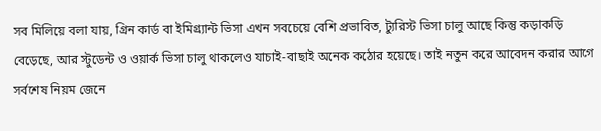সব মিলিয়ে বলা যায়, গ্রিন কার্ড বা ইমিগ্র্যান্ট ভিসা এখন সবচেয়ে বেশি প্রভাবিত, ট্যুরিস্ট ভিসা চালু আছে কিন্তু কড়াকড়ি বেড়েছে, আর স্টুডেন্ট ও ওয়ার্ক ভিসা চালু থাকলেও যাচাই-বাছাই অনেক কঠোর হয়েছে। তাই নতুন করে আবেদন করার আগে সর্বশেষ নিয়ম জেনে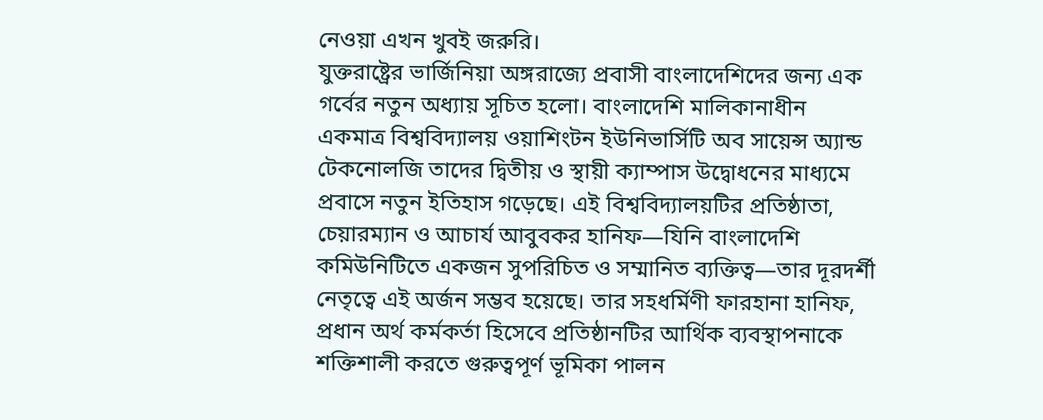নেওয়া এখন খুবই জরুরি।
যুক্তরাষ্ট্রের ভার্জিনিয়া অঙ্গরাজ্যে প্রবাসী বাংলাদেশিদের জন্য এক গর্বের নতুন অধ্যায় সূচিত হলো। বাংলাদেশি মালিকানাধীন একমাত্র বিশ্ববিদ্যালয় ওয়াশিংটন ইউনিভার্সিটি অব সায়েন্স অ্যান্ড টেকনোলজি তাদের দ্বিতীয় ও স্থায়ী ক্যাম্পাস উদ্বোধনের মাধ্যমে প্রবাসে নতুন ইতিহাস গড়েছে। এই বিশ্ববিদ্যালয়টির প্রতিষ্ঠাতা, চেয়ারম্যান ও আচার্য আবুবকর হানিফ—যিনি বাংলাদেশি কমিউনিটিতে একজন সুপরিচিত ও সম্মানিত ব্যক্তিত্ব—তার দূরদর্শী নেতৃত্বে এই অর্জন সম্ভব হয়েছে। তার সহধর্মিণী ফারহানা হানিফ, প্রধান অর্থ কর্মকর্তা হিসেবে প্রতিষ্ঠানটির আর্থিক ব্যবস্থাপনাকে শক্তিশালী করতে গুরুত্বপূর্ণ ভূমিকা পালন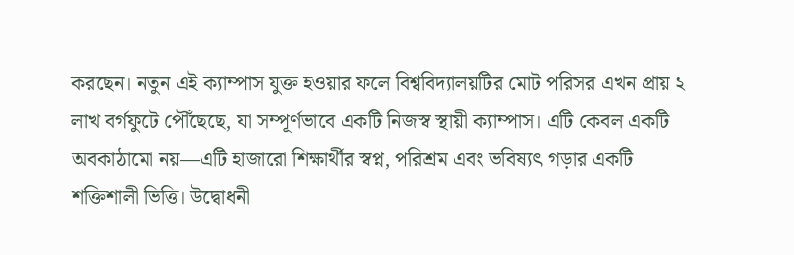করছেন। নতুন এই ক্যাম্পাস যুক্ত হওয়ার ফলে বিশ্ববিদ্যালয়টির মোট পরিসর এখন প্রায় ২ লাখ বর্গফুটে পৌঁছেছে, যা সম্পূর্ণভাবে একটি নিজস্ব স্থায়ী ক্যাম্পাস। এটি কেবল একটি অবকাঠামো নয়—এটি হাজারো শিক্ষার্থীর স্বপ্ন, পরিশ্রম এবং ভবিষ্যৎ গড়ার একটি শক্তিশালী ভিত্তি। উদ্বোধনী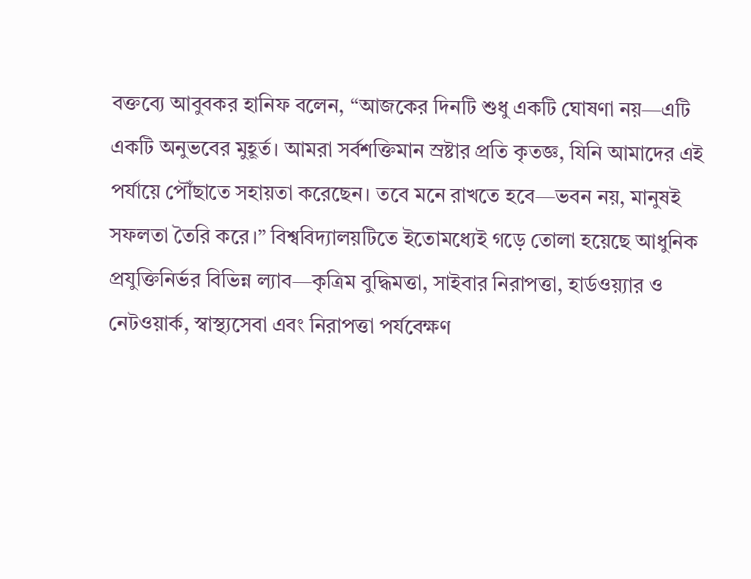বক্তব্যে আবুবকর হানিফ বলেন, “আজকের দিনটি শুধু একটি ঘোষণা নয়—এটি একটি অনুভবের মুহূর্ত। আমরা সর্বশক্তিমান স্রষ্টার প্রতি কৃতজ্ঞ, যিনি আমাদের এই পর্যায়ে পৌঁছাতে সহায়তা করেছেন। তবে মনে রাখতে হবে—ভবন নয়, মানুষই সফলতা তৈরি করে।” বিশ্ববিদ্যালয়টিতে ইতোমধ্যেই গড়ে তোলা হয়েছে আধুনিক প্রযুক্তিনির্ভর বিভিন্ন ল্যাব—কৃত্রিম বুদ্ধিমত্তা, সাইবার নিরাপত্তা, হার্ডওয়্যার ও নেটওয়ার্ক, স্বাস্থ্যসেবা এবং নিরাপত্তা পর্যবেক্ষণ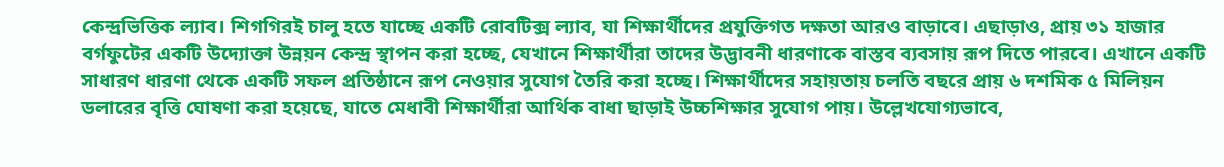কেন্দ্রভিত্তিক ল্যাব। শিগগিরই চালু হতে যাচ্ছে একটি রোবটিক্স ল্যাব, যা শিক্ষার্থীদের প্রযুক্তিগত দক্ষতা আরও বাড়াবে। এছাড়াও, প্রায় ৩১ হাজার বর্গফুটের একটি উদ্যোক্তা উন্নয়ন কেন্দ্র স্থাপন করা হচ্ছে, যেখানে শিক্ষার্থীরা তাদের উদ্ভাবনী ধারণাকে বাস্তব ব্যবসায় রূপ দিতে পারবে। এখানে একটি সাধারণ ধারণা থেকে একটি সফল প্রতিষ্ঠানে রূপ নেওয়ার সুযোগ তৈরি করা হচ্ছে। শিক্ষার্থীদের সহায়তায় চলতি বছরে প্রায় ৬ দশমিক ৫ মিলিয়ন ডলারের বৃত্তি ঘোষণা করা হয়েছে, যাতে মেধাবী শিক্ষার্থীরা আর্থিক বাধা ছাড়াই উচ্চশিক্ষার সুযোগ পায়। উল্লেখযোগ্যভাবে,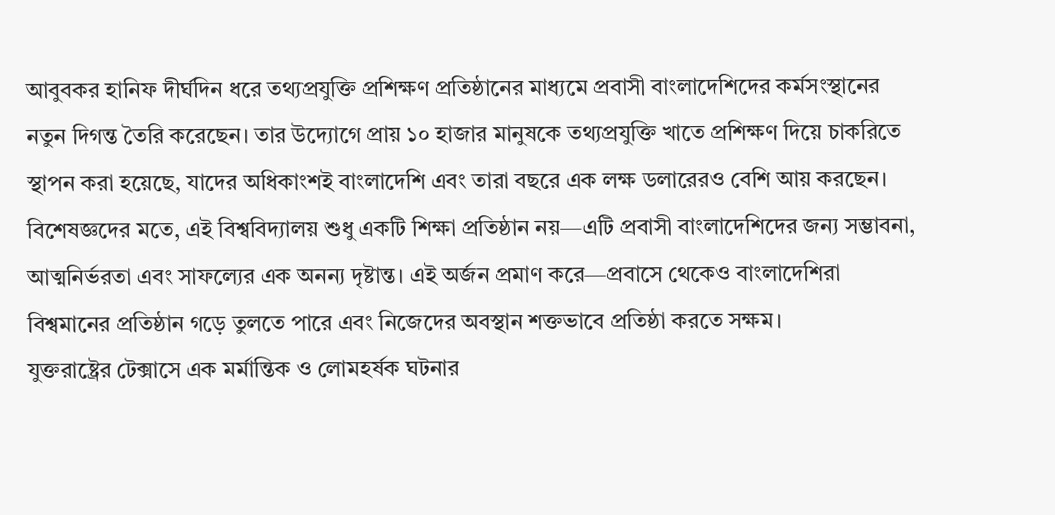আবুবকর হানিফ দীর্ঘদিন ধরে তথ্যপ্রযুক্তি প্রশিক্ষণ প্রতিষ্ঠানের মাধ্যমে প্রবাসী বাংলাদেশিদের কর্মসংস্থানের নতুন দিগন্ত তৈরি করেছেন। তার উদ্যোগে প্রায় ১০ হাজার মানুষকে তথ্যপ্রযুক্তি খাতে প্রশিক্ষণ দিয়ে চাকরিতে স্থাপন করা হয়েছে, যাদের অধিকাংশই বাংলাদেশি এবং তারা বছরে এক লক্ষ ডলারেরও বেশি আয় করছেন। বিশেষজ্ঞদের মতে, এই বিশ্ববিদ্যালয় শুধু একটি শিক্ষা প্রতিষ্ঠান নয়—এটি প্রবাসী বাংলাদেশিদের জন্য সম্ভাবনা, আত্মনির্ভরতা এবং সাফল্যের এক অনন্য দৃষ্টান্ত। এই অর্জন প্রমাণ করে—প্রবাসে থেকেও বাংলাদেশিরা বিশ্বমানের প্রতিষ্ঠান গড়ে তুলতে পারে এবং নিজেদের অবস্থান শক্তভাবে প্রতিষ্ঠা করতে সক্ষম।
যুক্তরাষ্ট্রের টেক্সাসে এক মর্মান্তিক ও লোমহর্ষক ঘটনার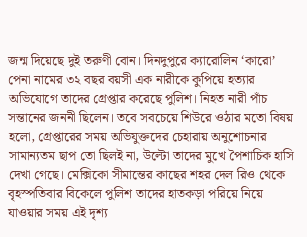জন্ম দিয়েছে দুই তরুণী বোন। দিনদুপুরে ক্যারোলিন ‘কারো’ পেনা নামের ৩২ বছর বয়সী এক নারীকে কুপিয়ে হত্যার অভিযোগে তাদের গ্রেপ্তার করেছে পুলিশ। নিহত নারী পাঁচ সন্তানের জননী ছিলেন। তবে সবচেয়ে শিউরে ওঠার মতো বিষয় হলো, গ্রেপ্তারের সময় অভিযুক্তদের চেহারায় অনুশোচনার সামান্যতম ছাপ তো ছিলই না, উল্টো তাদের মুখে পৈশাচিক হাসি দেখা গেছে। মেক্সিকো সীমান্তের কাছের শহর দেল রিও থেকে বৃহস্পতিবার বিকেলে পুলিশ তাদের হাতকড়া পরিয়ে নিয়ে যাওয়ার সময় এই দৃশ্য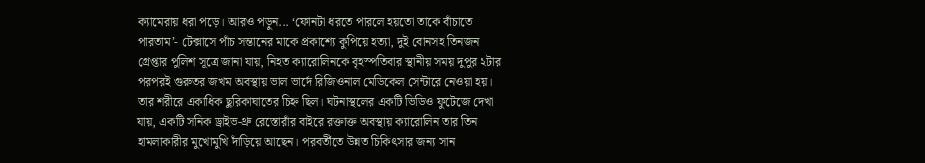ক্যামেরায় ধরা পড়ে। আরও পড়ুন... ‘ফোনটা ধরতে পারলে হয়তো তাকে বাঁচাতে পারতাম’- টেক্সাসে পাঁচ সন্তানের মাকে প্রকাশ্যে কুপিয়ে হত্যা, দুই বোনসহ তিনজন গ্রেপ্তার পুলিশ সূত্রে জানা যায়, নিহত ক্যারোলিনকে বৃহস্পতিবার স্থানীয় সময় দুপুর ২টার পরপরই গুরুতর জখম অবস্থায় ভাল ভার্দে রিজিওনাল মেডিকেল সেন্টারে নেওয়া হয়। তার শরীরে একাধিক ছুরিকাঘাতের চিহ্ন ছিল। ঘটনাস্থলের একটি ভিডিও ফুটেজে দেখা যায়, একটি সনিক ড্রাইভ-থ্রু রেস্তোরাঁর বাইরে রক্তাক্ত অবস্থায় ক্যারোলিন তার তিন হামলাকারীর মুখোমুখি দাঁড়িয়ে আছেন। পরবর্তীতে উন্নত চিকিৎসার জন্য সান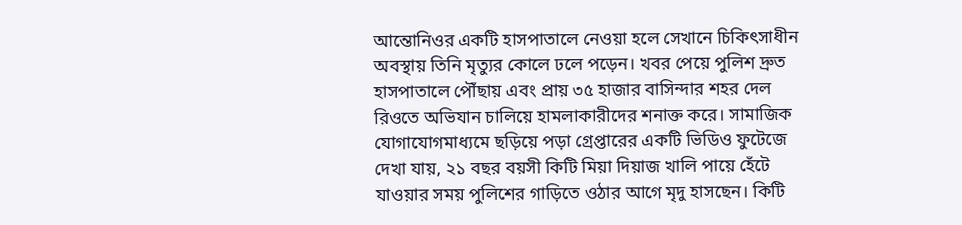আন্তোনিওর একটি হাসপাতালে নেওয়া হলে সেখানে চিকিৎসাধীন অবস্থায় তিনি মৃত্যুর কোলে ঢলে পড়েন। খবর পেয়ে পুলিশ দ্রুত হাসপাতালে পৌঁছায় এবং প্রায় ৩৫ হাজার বাসিন্দার শহর দেল রিওতে অভিযান চালিয়ে হামলাকারীদের শনাক্ত করে। সামাজিক যোগাযোগমাধ্যমে ছড়িয়ে পড়া গ্রেপ্তারের একটি ভিডিও ফুটেজে দেখা যায়, ২১ বছর বয়সী কিটি মিয়া দিয়াজ খালি পায়ে হেঁটে যাওয়ার সময় পুলিশের গাড়িতে ওঠার আগে মৃদু হাসছেন। কিটি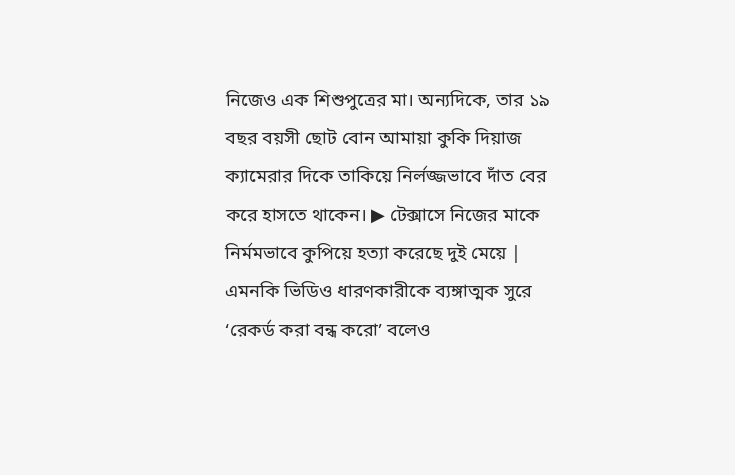নিজেও এক শিশুপুত্রের মা। অন্যদিকে, তার ১৯ বছর বয়সী ছোট বোন আমায়া কুকি দিয়াজ ক্যামেরার দিকে তাকিয়ে নির্লজ্জভাবে দাঁত বের করে হাসতে থাকেন। ▶ টেক্সাসে নিজের মাকে নির্মমভাবে কুপিয়ে হত্যা করেছে দুই মেয়ে | এমনকি ভিডিও ধারণকারীকে ব্যঙ্গাত্মক সুরে ‘রেকর্ড করা বন্ধ করো’ বলেও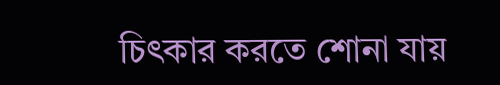চিৎকার করতে শোনা যায়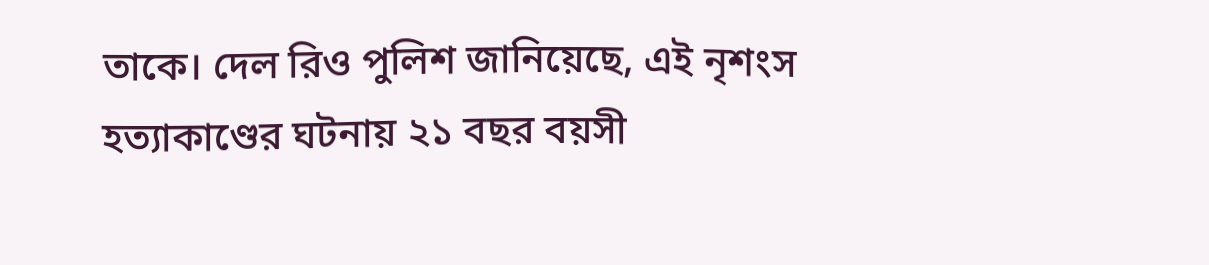তাকে। দেল রিও পুলিশ জানিয়েছে, এই নৃশংস হত্যাকাণ্ডের ঘটনায় ২১ বছর বয়সী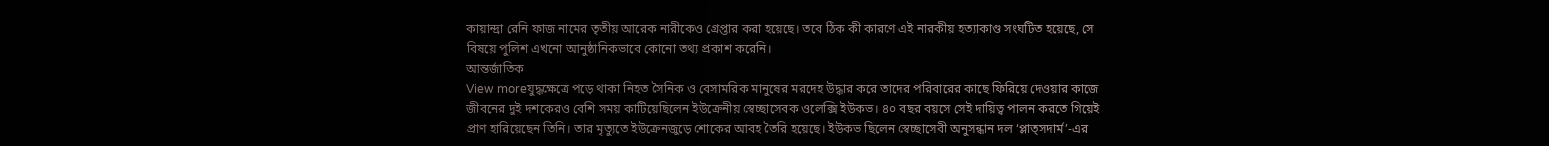কায়ান্দ্রা রেনি ফাজ নামের তৃতীয় আরেক নারীকেও গ্রেপ্তার করা হয়েছে। তবে ঠিক কী কারণে এই নারকীয় হত্যাকাণ্ড সংঘটিত হয়েছে, সে বিষয়ে পুলিশ এখনো আনুষ্ঠানিকভাবে কোনো তথ্য প্রকাশ করেনি।
আন্তর্জাতিক
View moreযুদ্ধক্ষেত্রে পড়ে থাকা নিহত সৈনিক ও বেসামরিক মানুষের মরদেহ উদ্ধার করে তাদের পরিবারের কাছে ফিরিয়ে দেওয়ার কাজে জীবনের দুই দশকেরও বেশি সময় কাটিয়েছিলেন ইউক্রেনীয় স্বেচ্ছাসেবক ওলেক্সি ইউকভ। ৪০ বছর বয়সে সেই দায়িত্ব পালন করতে গিয়েই প্রাণ হারিয়েছেন তিনি। তার মৃত্যুতে ইউক্রেনজুড়ে শোকের আবহ তৈরি হয়েছে। ইউকভ ছিলেন স্বেচ্ছাসেবী অনুসন্ধান দল ‘প্লাত্সদার্ম’-এর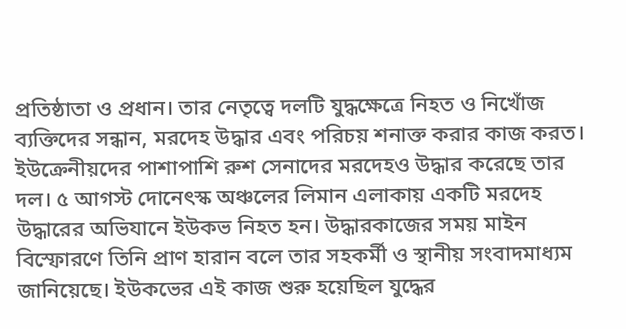প্রতিষ্ঠাতা ও প্রধান। তার নেতৃত্বে দলটি যুদ্ধক্ষেত্রে নিহত ও নিখোঁজ ব্যক্তিদের সন্ধান, মরদেহ উদ্ধার এবং পরিচয় শনাক্ত করার কাজ করত। ইউক্রেনীয়দের পাশাপাশি রুশ সেনাদের মরদেহও উদ্ধার করেছে তার দল। ৫ আগস্ট দোনেৎস্ক অঞ্চলের লিমান এলাকায় একটি মরদেহ উদ্ধারের অভিযানে ইউকভ নিহত হন। উদ্ধারকাজের সময় মাইন বিস্ফোরণে তিনি প্রাণ হারান বলে তার সহকর্মী ও স্থানীয় সংবাদমাধ্যম জানিয়েছে। ইউকভের এই কাজ শুরু হয়েছিল যুদ্ধের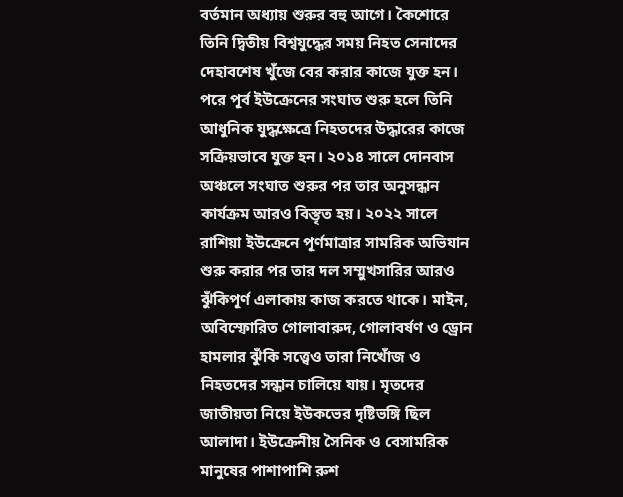বর্তমান অধ্যায় শুরুর বহু আগে। কৈশোরে তিনি দ্বিতীয় বিশ্বযুদ্ধের সময় নিহত সেনাদের দেহাবশেষ খুঁজে বের করার কাজে যুক্ত হন। পরে পূর্ব ইউক্রেনের সংঘাত শুরু হলে তিনি আধুনিক যুদ্ধক্ষেত্রে নিহতদের উদ্ধারের কাজে সক্রিয়ভাবে যুক্ত হন। ২০১৪ সালে দোনবাস অঞ্চলে সংঘাত শুরুর পর তার অনুসন্ধান কার্যক্রম আরও বিস্তৃত হয়। ২০২২ সালে রাশিয়া ইউক্রেনে পূর্ণমাত্রার সামরিক অভিযান শুরু করার পর তার দল সম্মুখসারির আরও ঝুঁকিপূর্ণ এলাকায় কাজ করতে থাকে। মাইন, অবিস্ফোরিত গোলাবারুদ, গোলাবর্ষণ ও ড্রোন হামলার ঝুঁকি সত্ত্বেও তারা নিখোঁজ ও নিহতদের সন্ধান চালিয়ে যায়। মৃতদের জাতীয়তা নিয়ে ইউকভের দৃষ্টিভঙ্গি ছিল আলাদা। ইউক্রেনীয় সৈনিক ও বেসামরিক মানুষের পাশাপাশি রুশ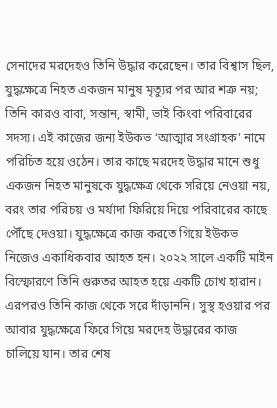সেনাদের মরদেহও তিনি উদ্ধার করেছেন। তার বিশ্বাস ছিল, যুদ্ধক্ষেত্রে নিহত একজন মানুষ মৃত্যুর পর আর শত্রু নয়; তিনি কারও বাবা, সন্তান, স্বামী, ভাই কিংবা পরিবারের সদস্য। এই কাজের জন্য ইউকভ ‘আত্মার সংগ্রাহক’ নামে পরিচিত হয়ে ওঠেন। তার কাছে মরদেহ উদ্ধার মানে শুধু একজন নিহত মানুষকে যুদ্ধক্ষেত্র থেকে সরিয়ে নেওয়া নয়, বরং তার পরিচয় ও মর্যাদা ফিরিয়ে দিয়ে পরিবারের কাছে পৌঁছে দেওয়া। যুদ্ধক্ষেত্রে কাজ করতে গিয়ে ইউকভ নিজেও একাধিকবার আহত হন। ২০২২ সালে একটি মাইন বিস্ফোরণে তিনি গুরুতর আহত হয়ে একটি চোখ হারান। এরপরও তিনি কাজ থেকে সরে দাঁড়াননি। সুস্থ হওয়ার পর আবার যুদ্ধক্ষেত্রে ফিরে গিয়ে মরদেহ উদ্ধারের কাজ চালিয়ে যান। তার শেষ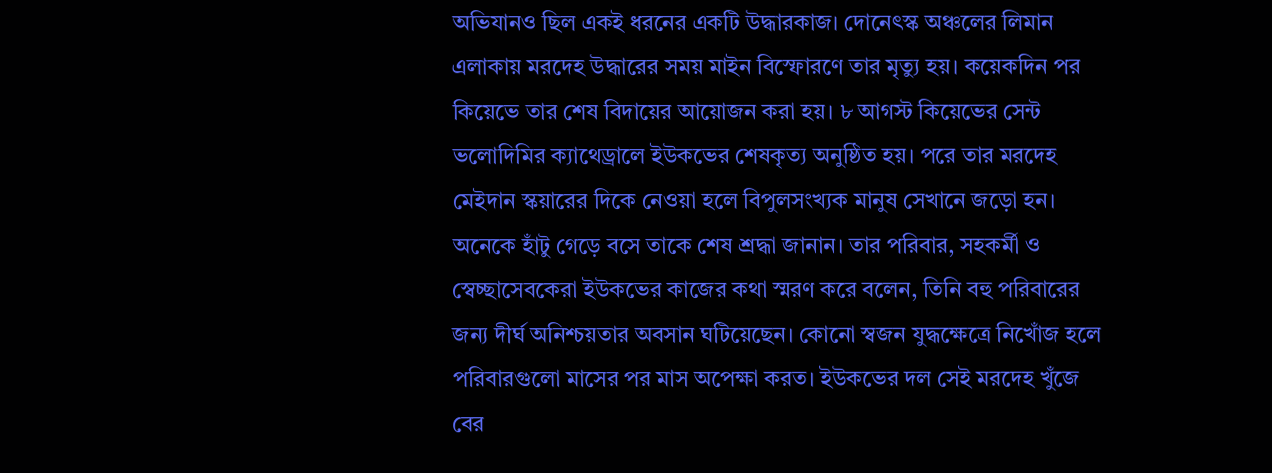অভিযানও ছিল একই ধরনের একটি উদ্ধারকাজ। দোনেৎস্ক অঞ্চলের লিমান এলাকায় মরদেহ উদ্ধারের সময় মাইন বিস্ফোরণে তার মৃত্যু হয়। কয়েকদিন পর কিয়েভে তার শেষ বিদায়ের আয়োজন করা হয়। ৮ আগস্ট কিয়েভের সেন্ট ভলোদিমির ক্যাথেড্রালে ইউকভের শেষকৃত্য অনুষ্ঠিত হয়। পরে তার মরদেহ মেইদান স্কয়ারের দিকে নেওয়া হলে বিপুলসংখ্যক মানুষ সেখানে জড়ো হন। অনেকে হাঁটু গেড়ে বসে তাকে শেষ শ্রদ্ধা জানান। তার পরিবার, সহকর্মী ও স্বেচ্ছাসেবকেরা ইউকভের কাজের কথা স্মরণ করে বলেন, তিনি বহু পরিবারের জন্য দীর্ঘ অনিশ্চয়তার অবসান ঘটিয়েছেন। কোনো স্বজন যুদ্ধক্ষেত্রে নিখোঁজ হলে পরিবারগুলো মাসের পর মাস অপেক্ষা করত। ইউকভের দল সেই মরদেহ খুঁজে বের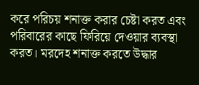করে পরিচয় শনাক্ত করার চেষ্টা করত এবং পরিবারের কাছে ফিরিয়ে দেওয়ার ব্যবস্থা করত। মরদেহ শনাক্ত করতে উদ্ধার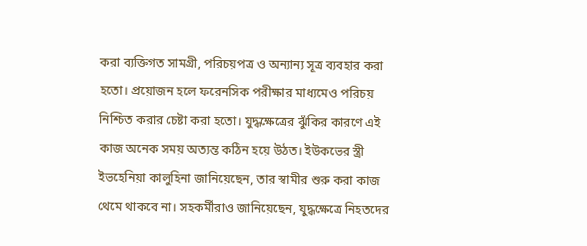করা ব্যক্তিগত সামগ্রী, পরিচয়পত্র ও অন্যান্য সূত্র ব্যবহার করা হতো। প্রয়োজন হলে ফরেনসিক পরীক্ষার মাধ্যমেও পরিচয় নিশ্চিত করার চেষ্টা করা হতো। যুদ্ধক্ষেত্রের ঝুঁকির কারণে এই কাজ অনেক সময় অত্যন্ত কঠিন হয়ে উঠত। ইউকভের স্ত্রী ইভহেনিয়া কালুহিনা জানিয়েছেন, তার স্বামীর শুরু করা কাজ থেমে থাকবে না। সহকর্মীরাও জানিয়েছেন, যুদ্ধক্ষেত্রে নিহতদের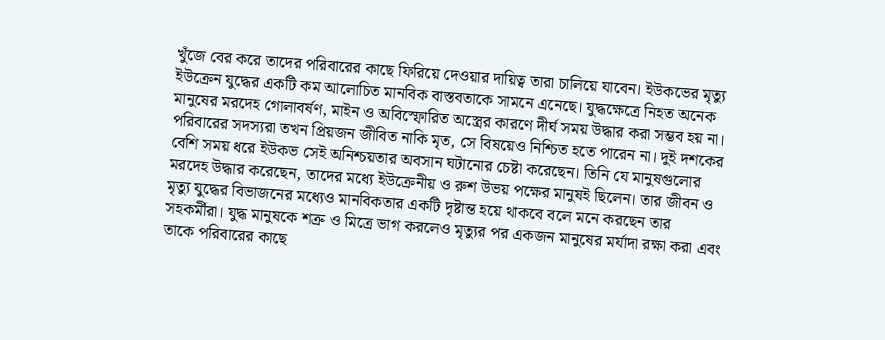খুঁজে বের করে তাদের পরিবারের কাছে ফিরিয়ে দেওয়ার দায়িত্ব তারা চালিয়ে যাবেন। ইউকভের মৃত্যু ইউক্রেন যুদ্ধের একটি কম আলোচিত মানবিক বাস্তবতাকে সামনে এনেছে। যুদ্ধক্ষেত্রে নিহত অনেক মানুষের মরদেহ গোলাবর্ষণ, মাইন ও অবিস্ফোরিত অস্ত্রের কারণে দীর্ঘ সময় উদ্ধার করা সম্ভব হয় না। পরিবারের সদস্যরা তখন প্রিয়জন জীবিত নাকি মৃত, সে বিষয়েও নিশ্চিত হতে পারেন না। দুই দশকের বেশি সময় ধরে ইউকভ সেই অনিশ্চয়তার অবসান ঘটানোর চেষ্টা করেছেন। তিনি যে মানুষগুলোর মরদেহ উদ্ধার করেছেন, তাদের মধ্যে ইউক্রেনীয় ও রুশ উভয় পক্ষের মানুষই ছিলেন। তার জীবন ও মৃত্যু যুদ্ধের বিভাজনের মধ্যেও মানবিকতার একটি দৃষ্টান্ত হয়ে থাকবে বলে মনে করছেন তার সহকর্মীরা। যুদ্ধ মানুষকে শত্রু ও মিত্রে ভাগ করলেও মৃত্যুর পর একজন মানুষের মর্যাদা রক্ষা করা এবং তাকে পরিবারের কাছে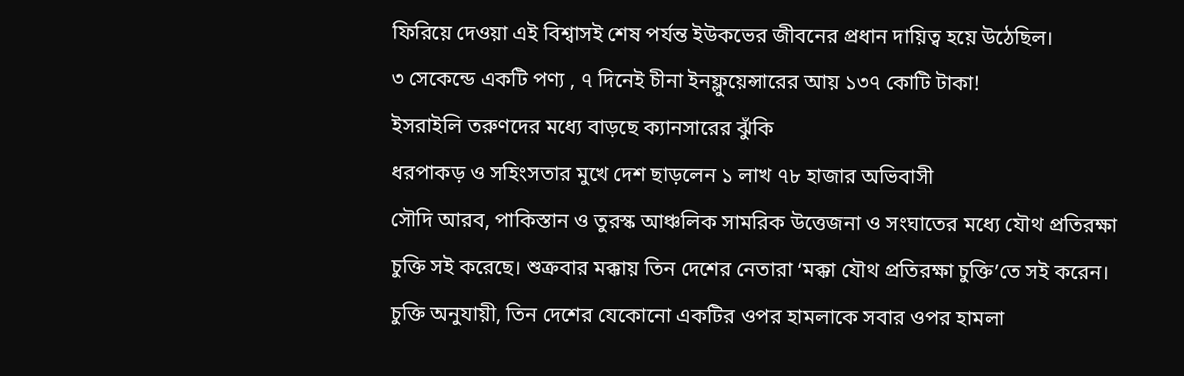ফিরিয়ে দেওয়া এই বিশ্বাসই শেষ পর্যন্ত ইউকভের জীবনের প্রধান দায়িত্ব হয়ে উঠেছিল।
৩ সেকেন্ডে একটি পণ্য , ৭ দিনেই চীনা ইনফ্লুয়েন্সারের আয় ১৩৭ কোটি টাকা!
ইসরাইলি তরুণদের মধ্যে বাড়ছে ক্যানসারের ঝুঁকি
ধরপাকড় ও সহিংসতার মুখে দেশ ছাড়লেন ১ লাখ ৭৮ হাজার অভিবাসী
সৌদি আরব, পাকিস্তান ও তুরস্ক আঞ্চলিক সামরিক উত্তেজনা ও সংঘাতের মধ্যে যৌথ প্রতিরক্ষা চুক্তি সই করেছে। শুক্রবার মক্কায় তিন দেশের নেতারা ‘মক্কা যৌথ প্রতিরক্ষা চুক্তি’তে সই করেন। চুক্তি অনুযায়ী, তিন দেশের যেকোনো একটির ওপর হামলাকে সবার ওপর হামলা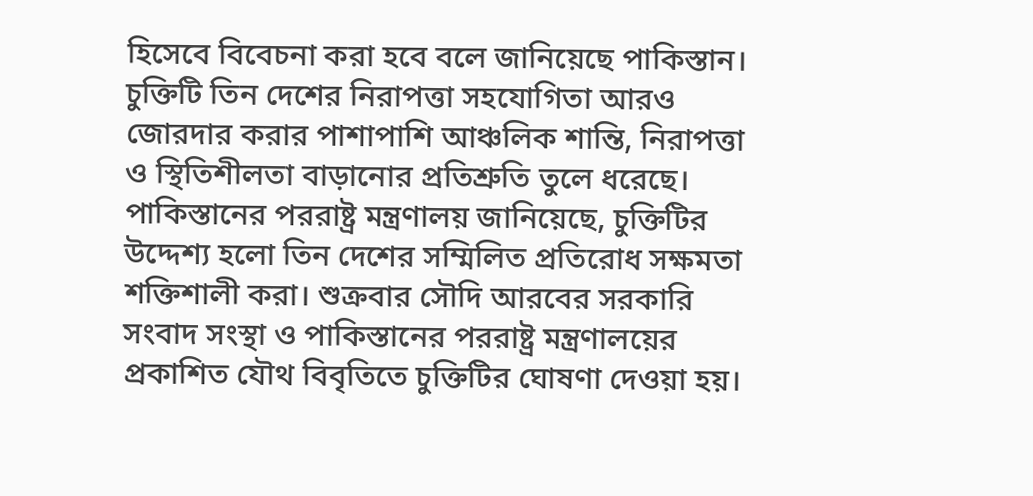হিসেবে বিবেচনা করা হবে বলে জানিয়েছে পাকিস্তান। চুক্তিটি তিন দেশের নিরাপত্তা সহযোগিতা আরও জোরদার করার পাশাপাশি আঞ্চলিক শান্তি, নিরাপত্তা ও স্থিতিশীলতা বাড়ানোর প্রতিশ্রুতি তুলে ধরেছে। পাকিস্তানের পররাষ্ট্র মন্ত্রণালয় জানিয়েছে, চুক্তিটির উদ্দেশ্য হলো তিন দেশের সম্মিলিত প্রতিরোধ সক্ষমতা শক্তিশালী করা। শুক্রবার সৌদি আরবের সরকারি সংবাদ সংস্থা ও পাকিস্তানের পররাষ্ট্র মন্ত্রণালয়ের প্রকাশিত যৌথ বিবৃতিতে চুক্তিটির ঘোষণা দেওয়া হয়।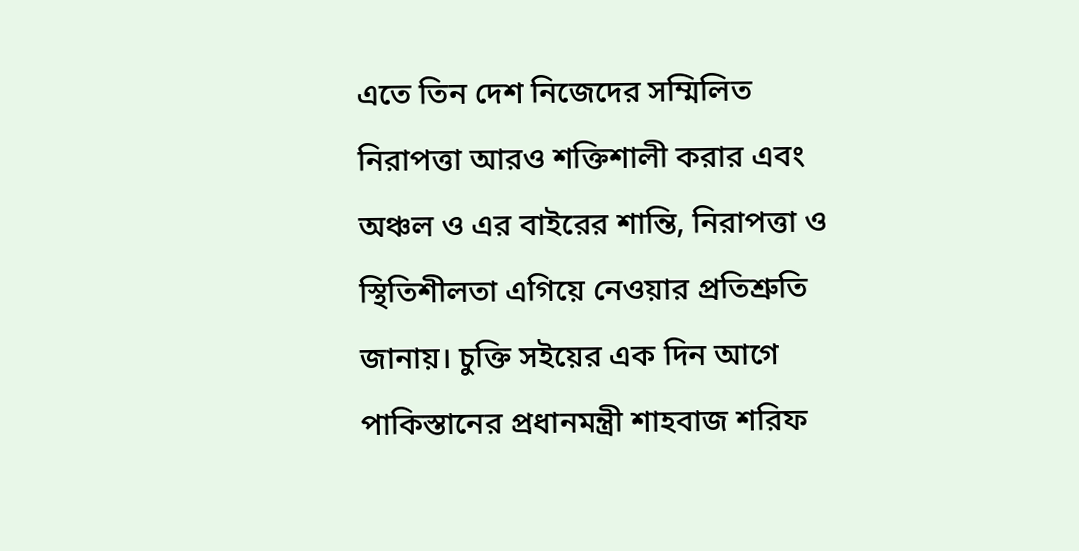এতে তিন দেশ নিজেদের সম্মিলিত নিরাপত্তা আরও শক্তিশালী করার এবং অঞ্চল ও এর বাইরের শান্তি, নিরাপত্তা ও স্থিতিশীলতা এগিয়ে নেওয়ার প্রতিশ্রুতি জানায়। চুক্তি সইয়ের এক দিন আগে পাকিস্তানের প্রধানমন্ত্রী শাহবাজ শরিফ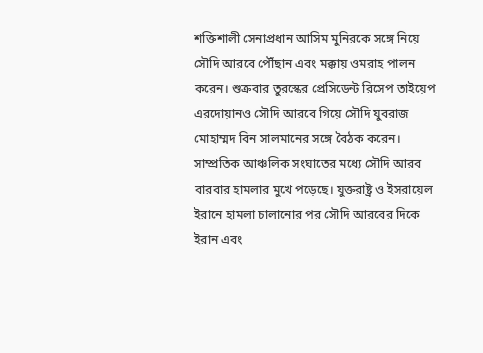শক্তিশালী সেনাপ্রধান আসিম মুনিরকে সঙ্গে নিয়ে সৌদি আরবে পৌঁছান এবং মক্কায় ওমরাহ পালন করেন। শুক্রবার তুরস্কের প্রেসিডেন্ট রিসেপ তাইয়েপ এরদোয়ানও সৌদি আরবে গিয়ে সৌদি যুবরাজ মোহাম্মদ বিন সালমানের সঙ্গে বৈঠক করেন। সাম্প্রতিক আঞ্চলিক সংঘাতের মধ্যে সৌদি আরব বারবার হামলার মুখে পড়েছে। যুক্তরাষ্ট্র ও ইসরায়েল ইরানে হামলা চালানোর পর সৌদি আরবের দিকে ইরান এবং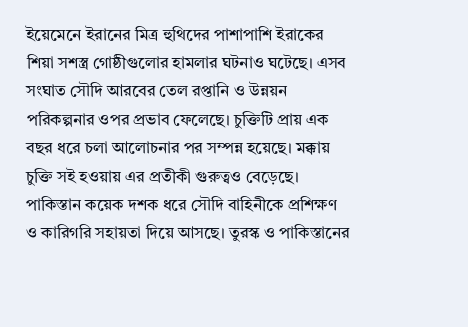ইয়েমেনে ইরানের মিত্র হুথিদের পাশাপাশি ইরাকের শিয়া সশস্ত্র গোষ্ঠীগুলোর হামলার ঘটনাও ঘটেছে। এসব সংঘাত সৌদি আরবের তেল রপ্তানি ও উন্নয়ন পরিকল্পনার ওপর প্রভাব ফেলেছে। চুক্তিটি প্রায় এক বছর ধরে চলা আলোচনার পর সম্পন্ন হয়েছে। মক্কায় চুক্তি সই হওয়ায় এর প্রতীকী গুরুত্বও বেড়েছে। পাকিস্তান কয়েক দশক ধরে সৌদি বাহিনীকে প্রশিক্ষণ ও কারিগরি সহায়তা দিয়ে আসছে। তুরস্ক ও পাকিস্তানের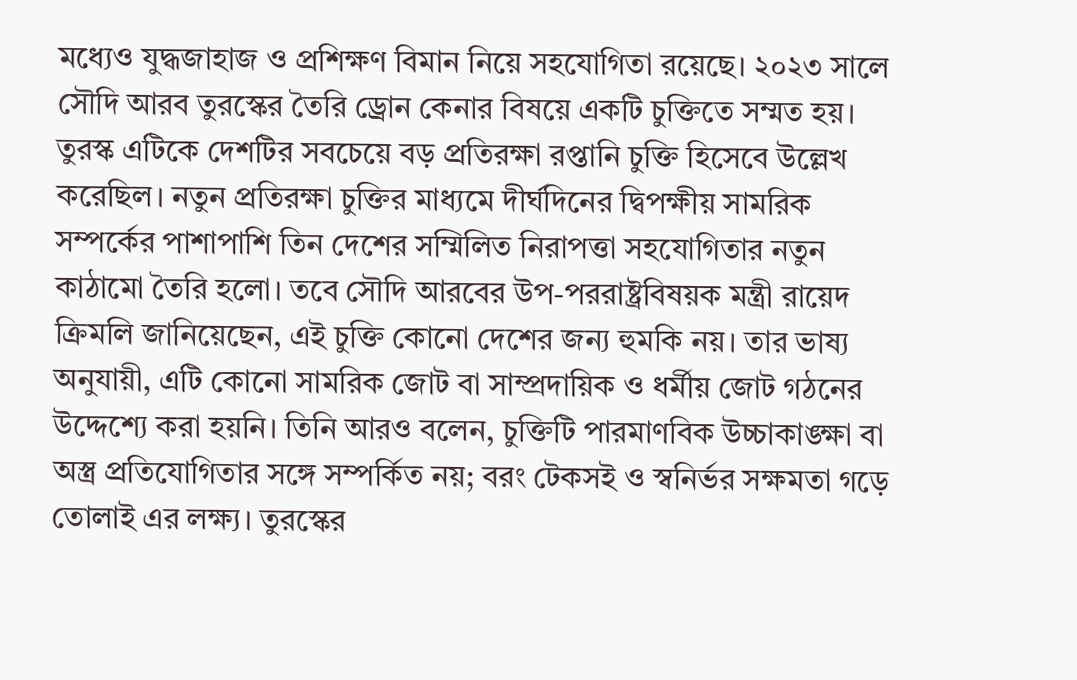মধ্যেও যুদ্ধজাহাজ ও প্রশিক্ষণ বিমান নিয়ে সহযোগিতা রয়েছে। ২০২৩ সালে সৌদি আরব তুরস্কের তৈরি ড্রোন কেনার বিষয়ে একটি চুক্তিতে সম্মত হয়। তুরস্ক এটিকে দেশটির সবচেয়ে বড় প্রতিরক্ষা রপ্তানি চুক্তি হিসেবে উল্লেখ করেছিল। নতুন প্রতিরক্ষা চুক্তির মাধ্যমে দীর্ঘদিনের দ্বিপক্ষীয় সামরিক সম্পর্কের পাশাপাশি তিন দেশের সম্মিলিত নিরাপত্তা সহযোগিতার নতুন কাঠামো তৈরি হলো। তবে সৌদি আরবের উপ-পররাষ্ট্রবিষয়ক মন্ত্রী রায়েদ ক্রিমলি জানিয়েছেন, এই চুক্তি কোনো দেশের জন্য হুমকি নয়। তার ভাষ্য অনুযায়ী, এটি কোনো সামরিক জোট বা সাম্প্রদায়িক ও ধর্মীয় জোট গঠনের উদ্দেশ্যে করা হয়নি। তিনি আরও বলেন, চুক্তিটি পারমাণবিক উচ্চাকাঙ্ক্ষা বা অস্ত্র প্রতিযোগিতার সঙ্গে সম্পর্কিত নয়; বরং টেকসই ও স্বনির্ভর সক্ষমতা গড়ে তোলাই এর লক্ষ্য। তুরস্কের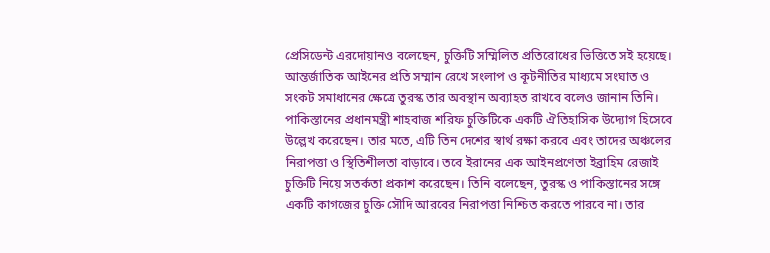প্রেসিডেন্ট এরদোয়ানও বলেছেন, চুক্তিটি সম্মিলিত প্রতিরোধের ভিত্তিতে সই হয়েছে। আন্তর্জাতিক আইনের প্রতি সম্মান রেখে সংলাপ ও কূটনীতির মাধ্যমে সংঘাত ও সংকট সমাধানের ক্ষেত্রে তুরস্ক তার অবস্থান অব্যাহত রাখবে বলেও জানান তিনি। পাকিস্তানের প্রধানমন্ত্রী শাহবাজ শরিফ চুক্তিটিকে একটি ঐতিহাসিক উদ্যোগ হিসেবে উল্লেখ করেছেন। তার মতে, এটি তিন দেশের স্বার্থ রক্ষা করবে এবং তাদের অঞ্চলের নিরাপত্তা ও স্থিতিশীলতা বাড়াবে। তবে ইরানের এক আইনপ্রণেতা ইব্রাহিম রেজাই চুক্তিটি নিয়ে সতর্কতা প্রকাশ করেছেন। তিনি বলেছেন, তুরস্ক ও পাকিস্তানের সঙ্গে একটি কাগজের চুক্তি সৌদি আরবের নিরাপত্তা নিশ্চিত করতে পারবে না। তার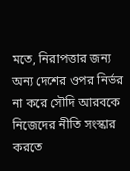মতে, নিরাপত্তার জন্য অন্য দেশের ওপর নির্ভর না করে সৌদি আরবকে নিজেদের নীতি সংস্কার করতে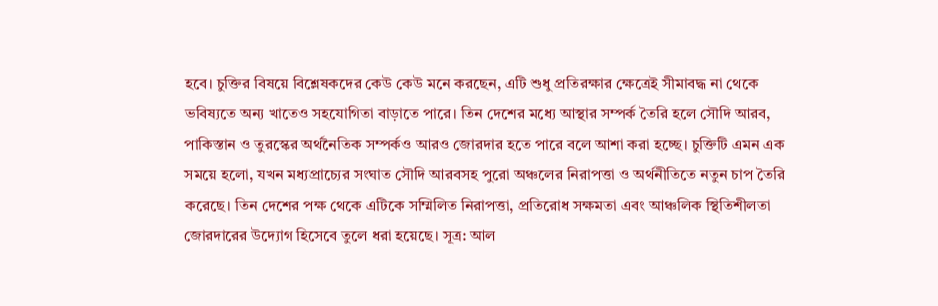হবে। চুক্তির বিষয়ে বিশ্লেষকদের কেউ কেউ মনে করছেন, এটি শুধু প্রতিরক্ষার ক্ষেত্রেই সীমাবদ্ধ না থেকে ভবিষ্যতে অন্য খাতেও সহযোগিতা বাড়াতে পারে। তিন দেশের মধ্যে আস্থার সম্পর্ক তৈরি হলে সৌদি আরব, পাকিস্তান ও তুরস্কের অর্থনৈতিক সম্পর্কও আরও জোরদার হতে পারে বলে আশা করা হচ্ছে। চুক্তিটি এমন এক সময়ে হলো, যখন মধ্যপ্রাচ্যের সংঘাত সৌদি আরবসহ পুরো অঞ্চলের নিরাপত্তা ও অর্থনীতিতে নতুন চাপ তৈরি করেছে। তিন দেশের পক্ষ থেকে এটিকে সম্মিলিত নিরাপত্তা, প্রতিরোধ সক্ষমতা এবং আঞ্চলিক স্থিতিশীলতা জোরদারের উদ্যোগ হিসেবে তুলে ধরা হয়েছে। সূত্র: আল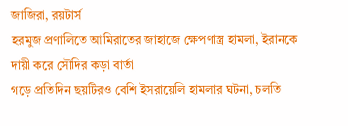জাজিরা, রয়টার্স
হরমুজ প্রণালিতে আমিরাতের জাহাজে ক্ষেপণাস্ত্র হামলা, ইরানকে দায়ী করে সৌদির কড়া বার্তা
গড়ে প্রতিদিন ছয়টিরও বেশি ইসরায়েলি হামলার ঘটনা, চলতি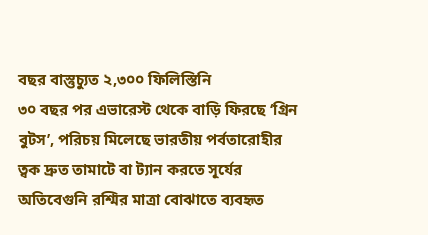বছর বাস্তুচ্যুত ২,৩০০ ফিলিস্তিনি
৩০ বছর পর এভারেস্ট থেকে বাড়ি ফিরছে ‘গ্রিন বুটস’, পরিচয় মিলেছে ভারতীয় পর্বতারোহীর
ত্বক দ্রুত তামাটে বা ট্যান করতে সূর্যের অতিবেগুনি রশ্মির মাত্রা বোঝাতে ব্যবহৃত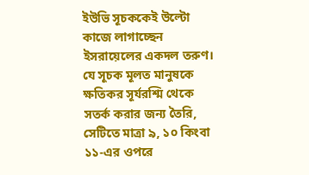ইউভি সূচককেই উল্টো কাজে লাগাচ্ছেন ইসরায়েলের একদল তরুণ। যে সূচক মূলত মানুষকে ক্ষতিকর সূর্যরশ্মি থেকে সতর্ক করার জন্য তৈরি, সেটিতে মাত্রা ৯, ১০ কিংবা ১১-এর ওপরে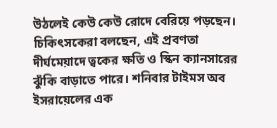উঠলেই কেউ কেউ রোদে বেরিয়ে পড়ছেন। চিকিৎসকেরা বলছেন, এই প্রবণতা দীর্ঘমেয়াদে ত্বকের ক্ষতি ও স্কিন ক্যানসারের ঝুঁকি বাড়াতে পারে। শনিবার টাইমস অব ইসরায়েলের এক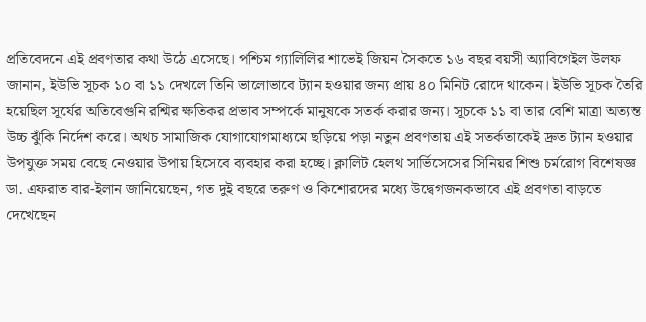প্রতিবেদনে এই প্রবণতার কথা উঠে এসেছে। পশ্চিম গ্যালিলির শাভেই জিয়ন সৈকতে ১৬ বছর বয়সী অ্যাবিগেইল উলফ জানান, ইউভি সূচক ১০ বা ১১ দেখলে তিনি ভালোভাবে ট্যান হওয়ার জন্য প্রায় ৪০ মিনিট রোদে থাকেন। ইউভি সূচক তৈরি হয়েছিল সূর্যের অতিবেগুনি রশ্মির ক্ষতিকর প্রভাব সম্পর্কে মানুষকে সতর্ক করার জন্য। সূচকে ১১ বা তার বেশি মাত্রা অত্যন্ত উচ্চ ঝুঁকি নির্দেশ করে। অথচ সামাজিক যোগাযোগমাধ্যমে ছড়িয়ে পড়া নতুন প্রবণতায় এই সতর্কতাকেই দ্রুত ট্যান হওয়ার উপযুক্ত সময় বেছে নেওয়ার উপায় হিসেবে ব্যবহার করা হচ্ছে। ক্লালিট হেলথ সার্ভিসেসের সিনিয়র শিশু চর্মরোগ বিশেষজ্ঞ ডা. এফরাত বার-ইলান জানিয়েছেন, গত দুই বছরে তরুণ ও কিশোরদের মধ্যে উদ্বেগজনকভাবে এই প্রবণতা বাড়তে দেখেছেন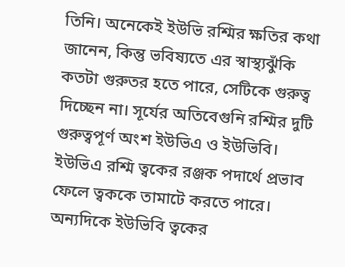তিনি। অনেকেই ইউভি রশ্মির ক্ষতির কথা জানেন, কিন্তু ভবিষ্যতে এর স্বাস্থ্যঝুঁকি কতটা গুরুতর হতে পারে, সেটিকে গুরুত্ব দিচ্ছেন না। সূর্যের অতিবেগুনি রশ্মির দুটি গুরুত্বপূর্ণ অংশ ইউভিএ ও ইউভিবি। ইউভিএ রশ্মি ত্বকের রঞ্জক পদার্থে প্রভাব ফেলে ত্বককে তামাটে করতে পারে। অন্যদিকে ইউভিবি ত্বকের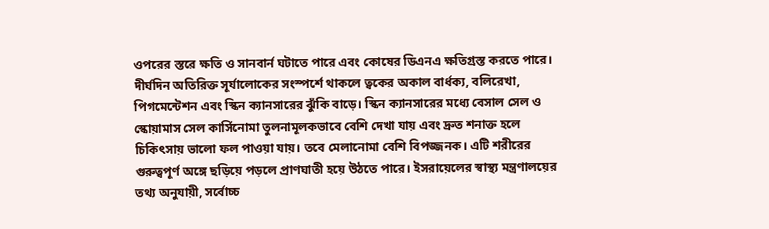ওপরের স্তরে ক্ষতি ও সানবার্ন ঘটাতে পারে এবং কোষের ডিএনএ ক্ষতিগ্রস্ত করতে পারে। দীর্ঘদিন অতিরিক্ত সূর্যালোকের সংস্পর্শে থাকলে ত্বকের অকাল বার্ধক্য, বলিরেখা, পিগমেন্টেশন এবং স্কিন ক্যানসারের ঝুঁকি বাড়ে। স্কিন ক্যানসারের মধ্যে বেসাল সেল ও স্কোয়ামাস সেল কার্সিনোমা তুলনামূলকভাবে বেশি দেখা যায় এবং দ্রুত শনাক্ত হলে চিকিৎসায় ভালো ফল পাওয়া যায়। তবে মেলানোমা বেশি বিপজ্জনক। এটি শরীরের গুরুত্বপূর্ণ অঙ্গে ছড়িয়ে পড়লে প্রাণঘাতী হয়ে উঠতে পারে। ইসরায়েলের স্বাস্থ্য মন্ত্রণালয়ের তথ্য অনুযায়ী, সর্বোচ্চ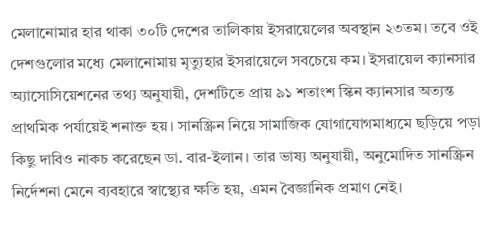মেলানোমার হার থাকা ৩০টি দেশের তালিকায় ইসরায়েলের অবস্থান ২৩তম। তবে ওই দেশগুলোর মধ্যে মেলানোমায় মৃত্যুহার ইসরায়েলে সবচেয়ে কম। ইসরায়েল ক্যানসার অ্যাসোসিয়েশনের তথ্য অনুযায়ী, দেশটিতে প্রায় ৯১ শতাংশ স্কিন ক্যানসার অত্যন্ত প্রাথমিক পর্যায়েই শনাক্ত হয়। সানস্ক্রিন নিয়ে সামাজিক যোগাযোগমাধ্যমে ছড়িয়ে পড়া কিছু দাবিও নাকচ করেছেন ডা. বার-ইলান। তার ভাষ্য অনুযায়ী, অনুমোদিত সানস্ক্রিন নির্দেশনা মেনে ব্যবহারে স্বাস্থ্যের ক্ষতি হয়, এমন বৈজ্ঞানিক প্রমাণ নেই।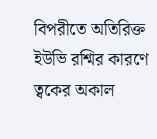বিপরীতে অতিরিক্ত ইউভি রশ্মির কারণে ত্বকের অকাল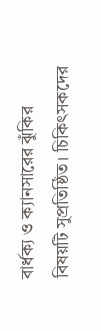বার্ধক্য ও ক্যানসারের ঝুঁকির বিষয়টি সুপ্রতিষ্ঠিত। চিকিৎসকদের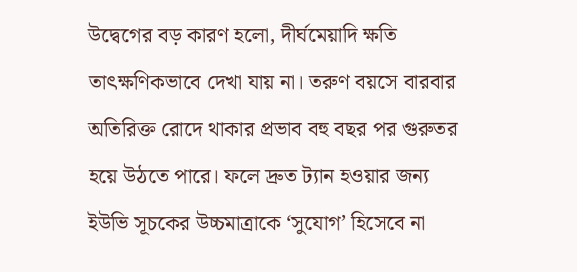উদ্বেগের বড় কারণ হলো, দীর্ঘমেয়াদি ক্ষতি তাৎক্ষণিকভাবে দেখা যায় না। তরুণ বয়সে বারবার অতিরিক্ত রোদে থাকার প্রভাব বহু বছর পর গুরুতর হয়ে উঠতে পারে। ফলে দ্রুত ট্যান হওয়ার জন্য ইউভি সূচকের উচ্চমাত্রাকে ‘সুযোগ’ হিসেবে না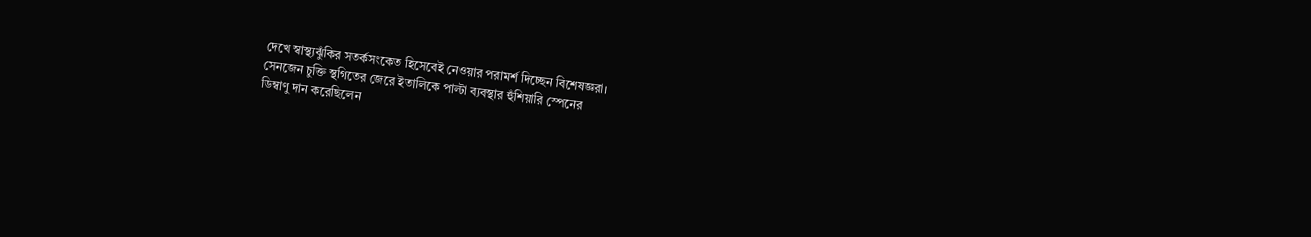দেখে স্বাস্থ্যঝুঁকির সতর্কসংকেত হিসেবেই নেওয়ার পরামর্শ দিচ্ছেন বিশেষজ্ঞরা।
সেনজেন চুক্তি স্থগিতের জেরে ইতালিকে পাল্টা ব্যবস্থার হুঁশিয়ারি স্পেনের
ডিম্বাণু দান করেছিলেন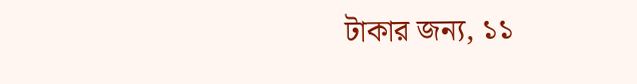টাকার জন্য, ১১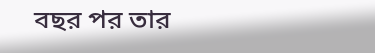বছর পর তার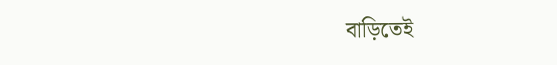বাড়িতেই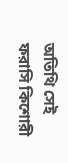অতিথি সেই ফরাসি কিশোরী